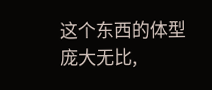这个东西的体型庞大无比,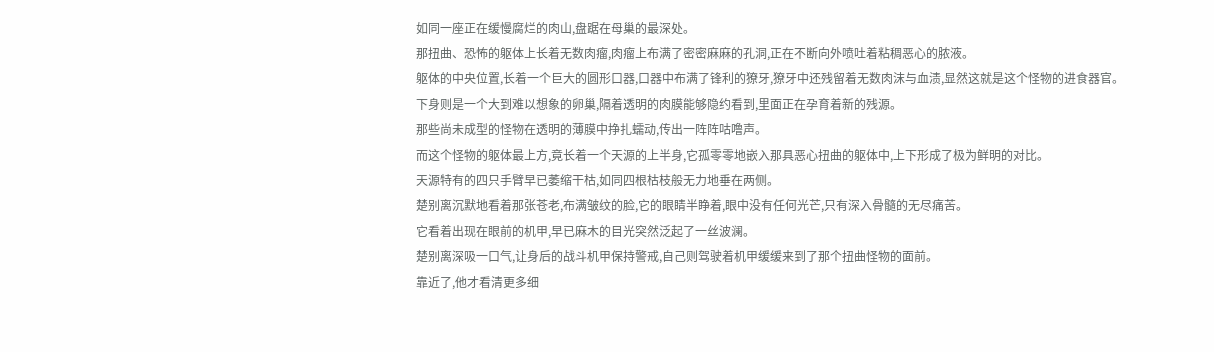如同一座正在缓慢腐烂的肉山,盘踞在母巢的最深处。
那扭曲、恐怖的躯体上长着无数肉瘤,肉瘤上布满了密密麻麻的孔洞,正在不断向外喷吐着粘稠恶心的脓液。
躯体的中央位置,长着一个巨大的圆形口器,口器中布满了锋利的獠牙,獠牙中还残留着无数肉沫与血渍,显然这就是这个怪物的进食器官。
下身则是一个大到难以想象的卵巢,隔着透明的肉膜能够隐约看到,里面正在孕育着新的残源。
那些尚未成型的怪物在透明的薄膜中挣扎蠕动,传出一阵阵咕噜声。
而这个怪物的躯体最上方,竟长着一个天源的上半身,它孤零零地嵌入那具恶心扭曲的躯体中,上下形成了极为鲜明的对比。
天源特有的四只手臂早已萎缩干枯,如同四根枯枝般无力地垂在两侧。
楚别离沉默地看着那张苍老,布满皱纹的脸,它的眼睛半睁着,眼中没有任何光芒,只有深入骨髓的无尽痛苦。
它看着出现在眼前的机甲,早已麻木的目光突然泛起了一丝波澜。
楚别离深吸一口气,让身后的战斗机甲保持警戒,自己则驾驶着机甲缓缓来到了那个扭曲怪物的面前。
靠近了,他才看清更多细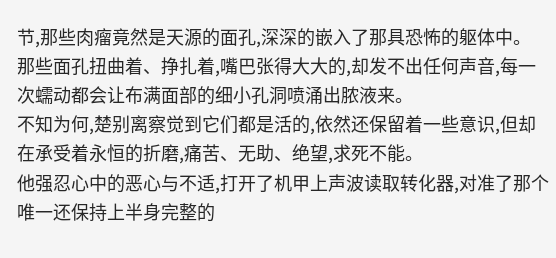节,那些肉瘤竟然是天源的面孔,深深的嵌入了那具恐怖的躯体中。
那些面孔扭曲着、挣扎着,嘴巴张得大大的,却发不出任何声音,每一次蠕动都会让布满面部的细小孔洞喷涌出脓液来。
不知为何,楚别离察觉到它们都是活的,依然还保留着一些意识,但却在承受着永恒的折磨,痛苦、无助、绝望,求死不能。
他强忍心中的恶心与不适,打开了机甲上声波读取转化器,对准了那个唯一还保持上半身完整的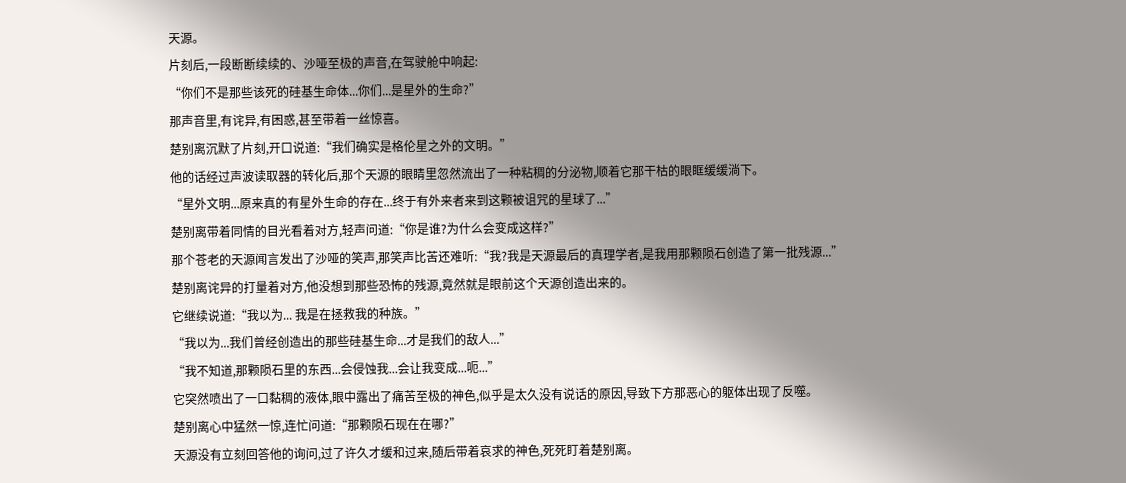天源。
片刻后,一段断断续续的、沙哑至极的声音,在驾驶舱中响起:
“你们不是那些该死的硅基生命体...你们...是星外的生命?”
那声音里,有诧异,有困惑,甚至带着一丝惊喜。
楚别离沉默了片刻,开口说道:“我们确实是格伦星之外的文明。”
他的话经过声波读取器的转化后,那个天源的眼睛里忽然流出了一种粘稠的分泌物,顺着它那干枯的眼眶缓缓淌下。
“星外文明...原来真的有星外生命的存在...终于有外来者来到这颗被诅咒的星球了...”
楚别离带着同情的目光看着对方,轻声问道:“你是谁?为什么会变成这样?”
那个苍老的天源闻言发出了沙哑的笑声,那笑声比苦还难听:“我?我是天源最后的真理学者,是我用那颗陨石创造了第一批残源...”
楚别离诧异的打量着对方,他没想到那些恐怖的残源,竟然就是眼前这个天源创造出来的。
它继续说道:“我以为... 我是在拯救我的种族。”
“我以为...我们曾经创造出的那些硅基生命...才是我们的敌人...”
“我不知道,那颗陨石里的东西...会侵蚀我...会让我变成...呃...”
它突然喷出了一口黏稠的液体,眼中露出了痛苦至极的神色,似乎是太久没有说话的原因,导致下方那恶心的躯体出现了反噬。
楚别离心中猛然一惊,连忙问道:“那颗陨石现在在哪?”
天源没有立刻回答他的询问,过了许久才缓和过来,随后带着哀求的神色,死死盯着楚别离。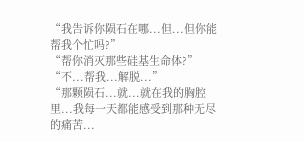“我告诉你陨石在哪...但...但你能帮我个忙吗?”
“帮你消灭那些硅基生命体?”
“不...帮我...解脱...”
“那颗陨石...就...就在我的胸腔里...我每一天都能感受到那种无尽的痛苦...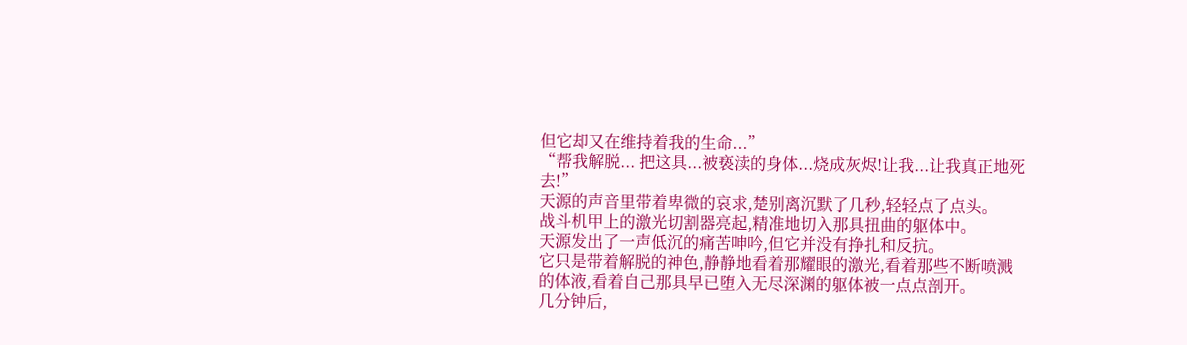但它却又在维持着我的生命...”
“帮我解脱... 把这具...被亵渎的身体...烧成灰烬!让我...让我真正地死去!”
天源的声音里带着卑微的哀求,楚别离沉默了几秒,轻轻点了点头。
战斗机甲上的激光切割器亮起,精准地切入那具扭曲的躯体中。
天源发出了一声低沉的痛苦呻吟,但它并没有挣扎和反抗。
它只是带着解脱的神色,静静地看着那耀眼的激光,看着那些不断喷溅的体液,看着自己那具早已堕入无尽深渊的躯体被一点点剖开。
几分钟后,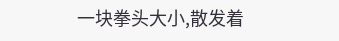一块拳头大小,散发着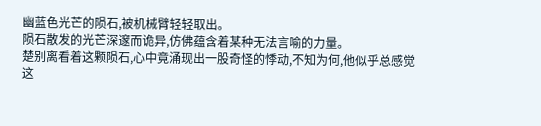幽蓝色光芒的陨石,被机械臂轻轻取出。
陨石散发的光芒深邃而诡异,仿佛蕴含着某种无法言喻的力量。
楚别离看着这颗陨石,心中竟涌现出一股奇怪的悸动,不知为何,他似乎总感觉这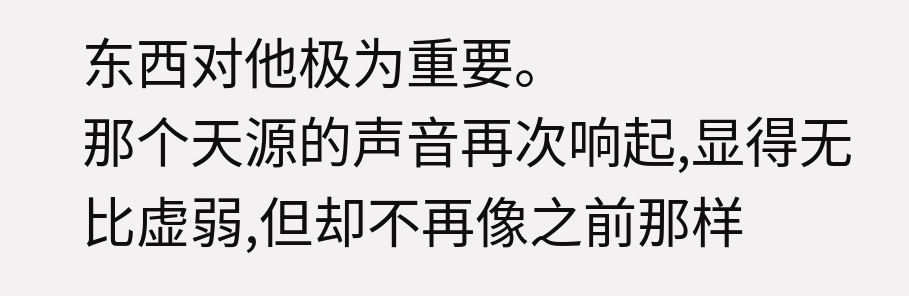东西对他极为重要。
那个天源的声音再次响起,显得无比虚弱,但却不再像之前那样